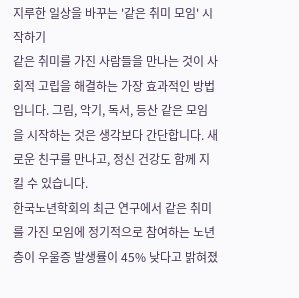지루한 일상을 바꾸는 '같은 취미 모임' 시작하기
같은 취미를 가진 사람들을 만나는 것이 사회적 고립을 해결하는 가장 효과적인 방법입니다. 그림, 악기, 독서, 등산 같은 모임을 시작하는 것은 생각보다 간단합니다. 새로운 친구를 만나고, 정신 건강도 함께 지킬 수 있습니다.
한국노년학회의 최근 연구에서 같은 취미를 가진 모임에 정기적으로 참여하는 노년층이 우울증 발생률이 45% 낮다고 밝혀졌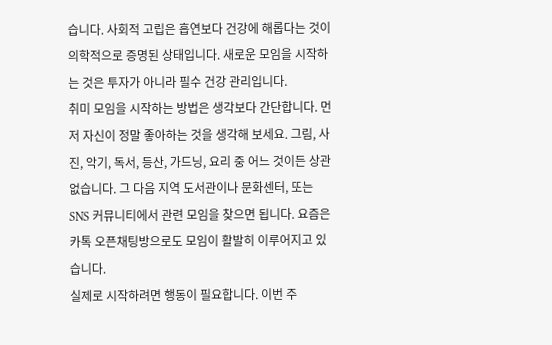습니다. 사회적 고립은 흡연보다 건강에 해롭다는 것이 의학적으로 증명된 상태입니다. 새로운 모임을 시작하는 것은 투자가 아니라 필수 건강 관리입니다.
취미 모임을 시작하는 방법은 생각보다 간단합니다. 먼저 자신이 정말 좋아하는 것을 생각해 보세요. 그림, 사진, 악기, 독서, 등산, 가드닝, 요리 중 어느 것이든 상관없습니다. 그 다음 지역 도서관이나 문화센터, 또는 SNS 커뮤니티에서 관련 모임을 찾으면 됩니다. 요즘은 카톡 오픈채팅방으로도 모임이 활발히 이루어지고 있습니다.
실제로 시작하려면 행동이 필요합니다. 이번 주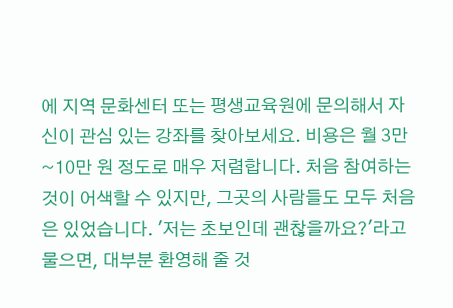에 지역 문화센터 또는 평생교육원에 문의해서 자신이 관심 있는 강좌를 찾아보세요. 비용은 월 3만~10만 원 정도로 매우 저렴합니다. 처음 참여하는 것이 어색할 수 있지만, 그곳의 사람들도 모두 처음은 있었습니다. '저는 초보인데 괜찮을까요?'라고 물으면, 대부분 환영해 줄 것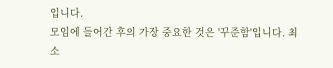입니다.
모임에 들어간 후의 가장 중요한 것은 '꾸준함'입니다. 최소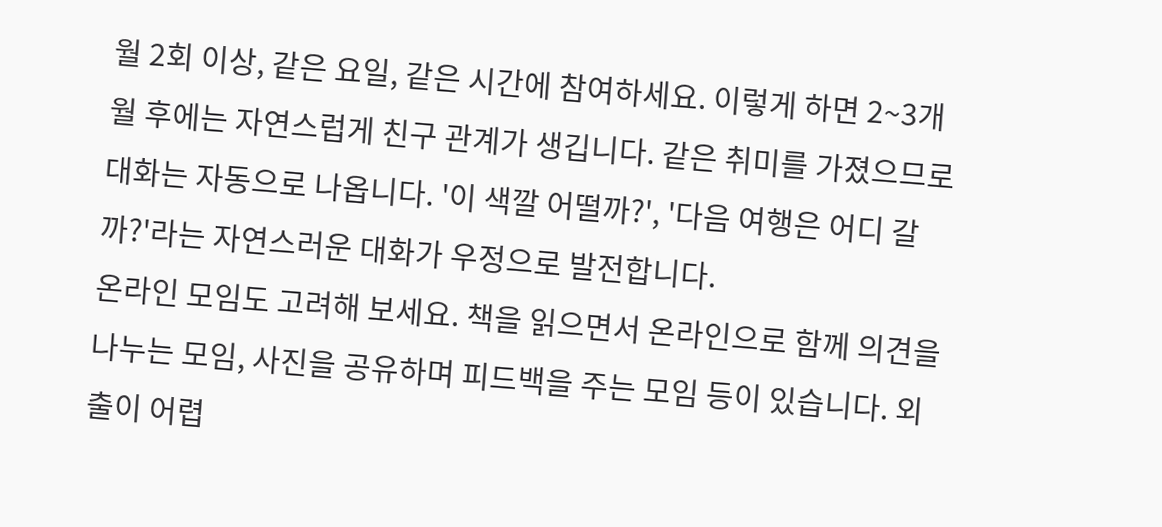월 2회 이상, 같은 요일, 같은 시간에 참여하세요. 이렇게 하면 2~3개월 후에는 자연스럽게 친구 관계가 생깁니다. 같은 취미를 가졌으므로 대화는 자동으로 나옵니다. '이 색깔 어떨까?', '다음 여행은 어디 갈까?'라는 자연스러운 대화가 우정으로 발전합니다.
온라인 모임도 고려해 보세요. 책을 읽으면서 온라인으로 함께 의견을 나누는 모임, 사진을 공유하며 피드백을 주는 모임 등이 있습니다. 외출이 어렵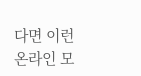다면 이런 온라인 모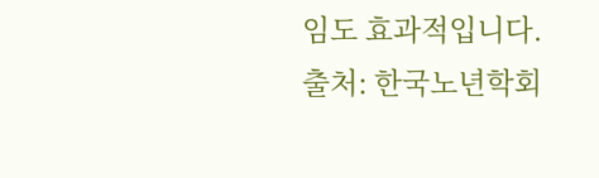임도 효과적입니다.
출처: 한국노년학회